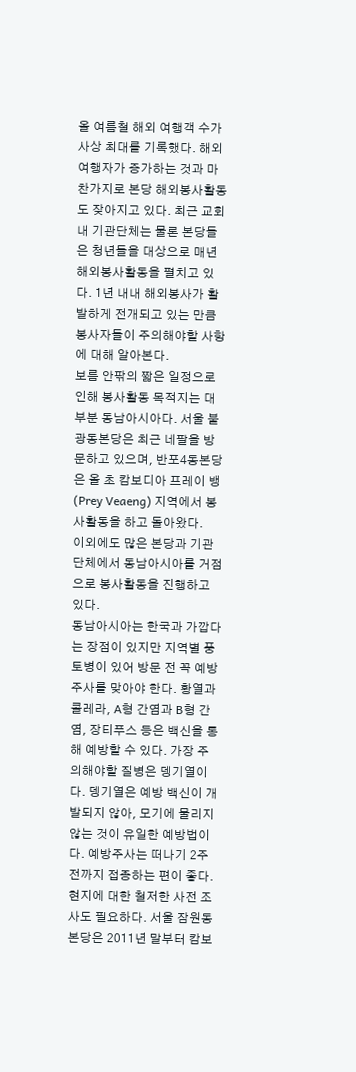올 여름철 해외 여행객 수가 사상 최대를 기록했다. 해외 여행자가 증가하는 것과 마찬가지로 본당 해외봉사활동도 잦아지고 있다. 최근 교회 내 기관단체는 물론 본당들은 청년들을 대상으로 매년 해외봉사활동을 펼치고 있다. 1년 내내 해외봉사가 활발하게 전개되고 있는 만큼 봉사자들이 주의해야할 사항에 대해 알아본다.
보름 안팎의 짧은 일정으로 인해 봉사활동 목적지는 대부분 동남아시아다. 서울 불광동본당은 최근 네팔을 방문하고 있으며, 반포4동본당은 올 초 캄보디아 프레이 뱅(Prey Veaeng) 지역에서 봉사활동을 하고 돌아왔다.
이외에도 많은 본당과 기관단체에서 동남아시아를 거점으로 봉사활동을 진행하고 있다.
동남아시아는 한국과 가깝다는 장점이 있지만 지역별 풍토병이 있어 방문 전 꼭 예방주사를 맞아야 한다. 황열과 콜레라, A형 간염과 B형 간염, 장티푸스 등은 백신을 통해 예방할 수 있다. 가장 주의해야할 질병은 뎅기열이다. 뎅기열은 예방 백신이 개발되지 않아, 모기에 물리지 않는 것이 유일한 예방법이다. 예방주사는 떠나기 2주 전까지 접종하는 편이 좋다.
현지에 대한 철저한 사전 조사도 필요하다. 서울 잠원동본당은 2011년 말부터 캄보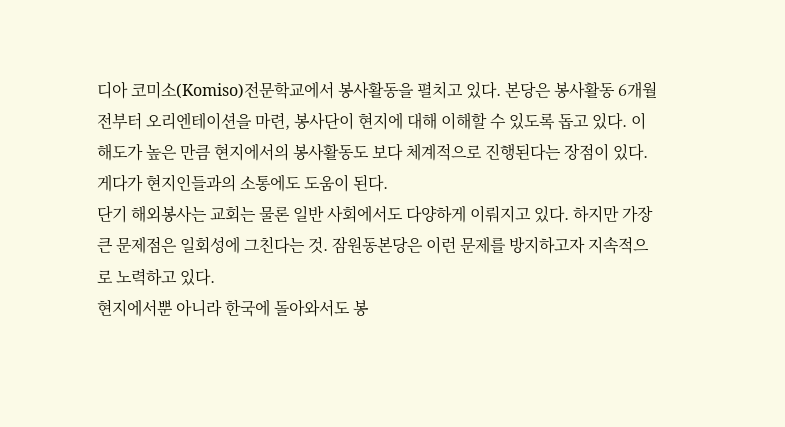디아 코미소(Komiso)전문학교에서 봉사활동을 펼치고 있다. 본당은 봉사활동 6개월 전부터 오리엔테이션을 마련, 봉사단이 현지에 대해 이해할 수 있도록 돕고 있다. 이해도가 높은 만큼 현지에서의 봉사활동도 보다 체계적으로 진행된다는 장점이 있다. 게다가 현지인들과의 소통에도 도움이 된다.
단기 해외봉사는 교회는 물론 일반 사회에서도 다양하게 이뤄지고 있다. 하지만 가장 큰 문제점은 일회성에 그친다는 것. 잠원동본당은 이런 문제를 방지하고자 지속적으로 노력하고 있다.
현지에서뿐 아니라 한국에 돌아와서도 봉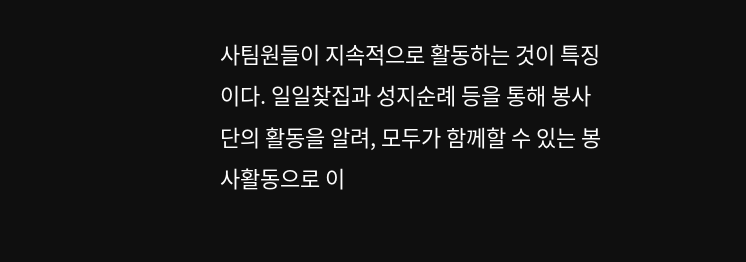사팀원들이 지속적으로 활동하는 것이 특징이다. 일일찾집과 성지순례 등을 통해 봉사단의 활동을 알려, 모두가 함께할 수 있는 봉사활동으로 이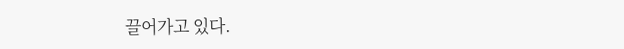끌어가고 있다.